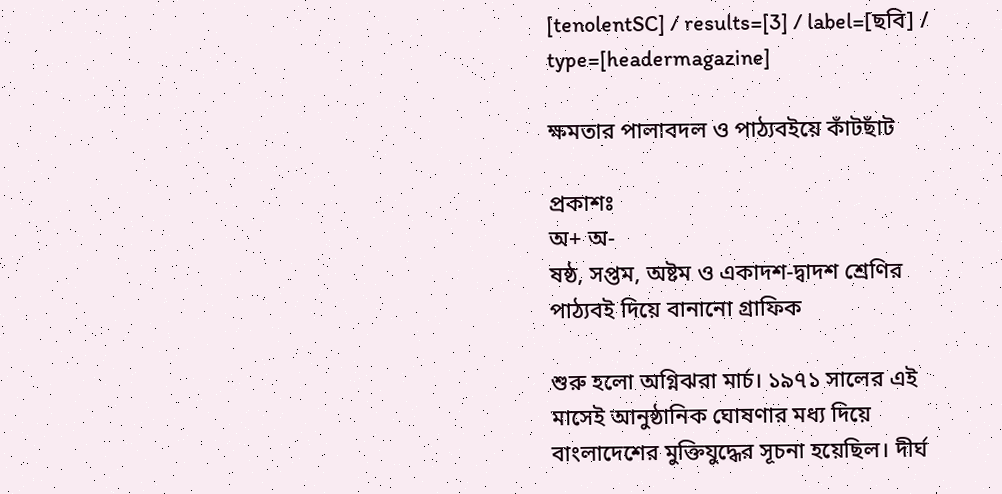[tenolentSC] / results=[3] / label=[ছবি] / type=[headermagazine]

ক্ষমতার পালাবদল ও পাঠ্যবইয়ে কাঁটছাঁট

প্রকাশঃ
অ+ অ-
ষষ্ঠ, সপ্তম, অষ্টম ও একাদশ-দ্বাদশ শ্রেণির পাঠ্যবই দিয়ে বানানো গ্রাফিক

শুরু হলো অগ্নিঝরা মার্চ। ১৯৭১ সালের এই মাসেই আনুষ্ঠানিক ঘোষণার মধ্য দিয়ে বাংলাদেশের মুক্তিযুদ্ধের সূচনা হয়েছিল। দীর্ঘ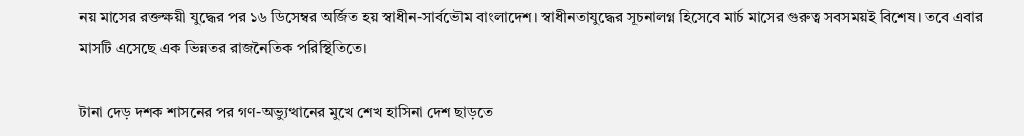নয় মাসের রক্তক্ষয়ী যুদ্ধের পর ১৬ ডিসেম্বর অর্জিত হয় স্বাধীন-সার্বভৌম বাংলাদেশ। স্বাধীনতাযুদ্ধের সূচনালগ্ন হিসেবে মার্চ মাসের গুরুত্ব সবসময়ই বিশেষ। তবে এবার মাসটি এসেছে এক ভিন্নতর রাজনৈতিক পরিস্থিতিতে।

টানা দেড় দশক শাসনের পর গণ-অভ্যুত্থানের মুখে শেখ হাসিনা দেশ ছাড়তে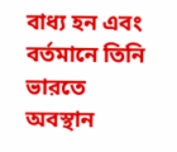বাধ্য হন এবং বর্তমানে তিনি ভারতে অবস্থান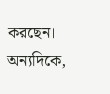করছেন। অন্যদিকে,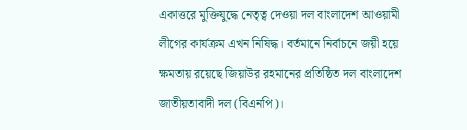একাত্তরে মুক্তিযুদ্ধে নেতৃত্ব দেওয়া দল বাংলাদেশ আওয়ামী লীগের কার্যক্রম এখন নিষিদ্ধ। বর্তমানে নির্বাচনে জয়ী হয়ে ক্ষমতায় রয়েছে জিয়াউর রহমানের প্রতিষ্ঠিত দল বাংলাদেশ জাতীয়তাবাদী দল (বিএনপি)।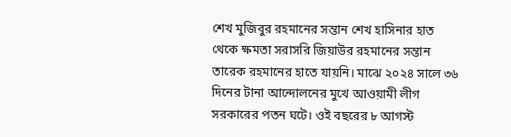শেখ মুজিবুর রহমানের সন্তান শেখ হাসিনার হাত থেকে ক্ষমতা সরাসরি জিয়াউর রহমানের সন্তান তারেক রহমানের হাতে যায়নি। মাঝে ২০২৪ সালে ৩৬ দিনের টানা আন্দোলনের মুখে আওয়ামী লীগ সরকারের পতন ঘটে। ওই বছরের ৮ আগস্ট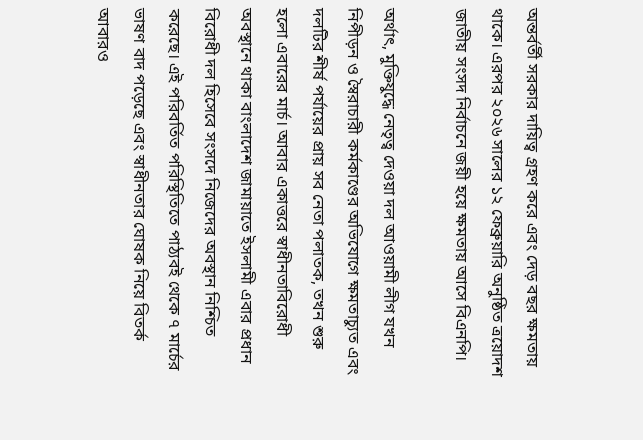অন্তর্বর্তী সরকার দায়িত্ব গ্রহণ করে এবং দেড় বছর ক্ষমতায় থাকে। এরপর ২০২৬ সালের ১২ ফেব্রুয়ারি অনুষ্ঠিত ত্রয়োদশ জাতীয় সংসদ নির্বাচনে জয়ী হয়ে ক্ষমতায় আসে বিএনপি।

অর্থাৎ, মুক্তিযুদ্ধে নেতৃত্ব দেওয়া দল আওয়ামী লীগ যখন নিপীড়ন ও স্বৈরাচারী কর্মকাণ্ডের অভিযোগে ক্ষমতাচ্যুত এবং দলটির শীর্ষ পর্যায়ের প্রায় সব নেতা পলাতক, তখন শুরু হলো এবারের মার্চ। আবার একাত্তরে স্বাধীনতাবিরোধী অবস্থানে থাকা বাংলাদেশ জামায়াতে ইসলামী এবার প্রধান বিরোধী দল হিসেবে সংসদে নিজেদের অবস্থান নিশ্চিত করেছে। এই পরিবর্তিত পরিস্থিতিতে পাঠ্যবই থেকে ৭ মার্চের ভাষণ বাদ পড়েছে এবং স্বাধীনতার ঘোষক নিয়ে বিতর্ক আবারও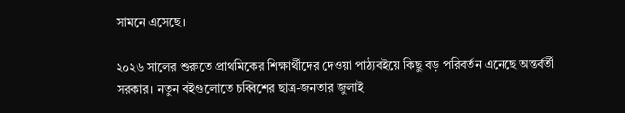সামনে এসেছে।

২০২৬ সালের শুরুতে প্রাথমিকের শিক্ষার্থীদের দেওয়া পাঠ্যবইয়ে কিছু বড় পরিবর্তন এনেছে অন্তর্বর্তী সরকার। নতুন বইগুলোতে চব্বিশের ছাত্র-জনতার জুলাই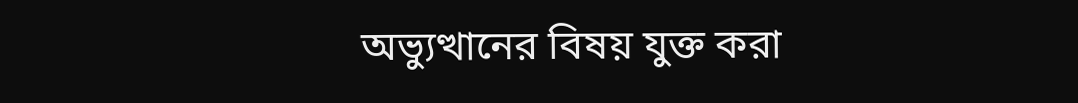অভ্যুত্থানের বিষয় যুক্ত করা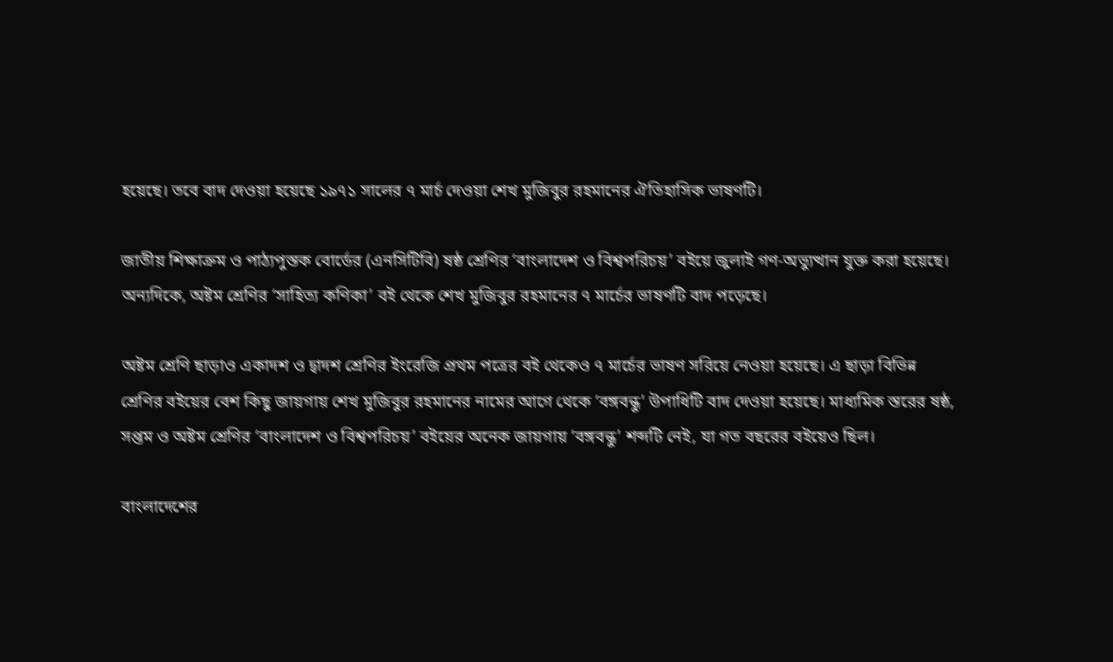হয়েছে। তবে বাদ দেওয়া হয়েছে ১৯৭১ সালের ৭ মার্চ দেওয়া শেখ মুজিবুর রহমানের ঐতিহাসিক ভাষণটি।

জাতীয় শিক্ষাক্রম ও পাঠ্যপুস্তক বোর্ডের (এনসিটিবি) ষষ্ঠ শ্রেণির ‘বাংলাদেশ ও বিশ্বপরিচয়’ বইয়ে জুলাই গণ-অভ্যুত্থান যুক্ত করা হয়েছে। অন্যদিকে, অষ্টম শ্রেণির ‘সাহিত্য কণিকা’ বই থেকে শেখ মুজিবুর রহমানের ৭ মার্চের ভাষণটি বাদ পড়েছে।

অষ্টম শ্রেণি ছাড়াও একাদশ ও দ্বাদশ শ্রেণির ইংরেজি প্রথম পত্রের বই থেকেও ৭ মার্চের ভাষণ সরিয়ে নেওয়া হয়েছে। এ ছাড়া বিভিন্ন শ্রেণির বইয়ের বেশ কিছু জায়গায় শেখ মুজিবুর রহমানের নামের আগে থেকে ‘বঙ্গবন্ধু’ উপাধিটি বাদ দেওয়া হয়েছে। মাধ্যমিক স্তরের ষষ্ঠ, সপ্তম ও অষ্টম শ্রেণির ‘বাংলাদেশ ও বিশ্বপরিচয়’ বইয়ের অনেক জায়গায় ‘বঙ্গবন্ধু’ শব্দটি নেই, যা গত বছরের বইয়েও ছিল।

বাংলাদেশের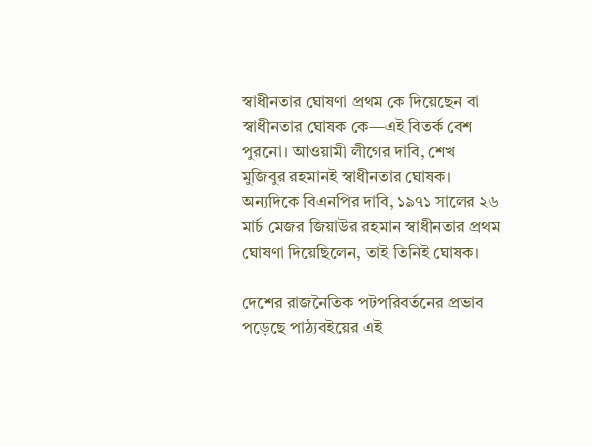স্বাধীনতার ঘোষণা প্রথম কে দিয়েছেন বা স্বাধীনতার ঘোষক কে—এই বিতর্ক বেশ পুরনো। আওয়ামী লীগের দাবি, শেখ মুজিবুর রহমানই স্বাধীনতার ঘোষক। অন্যদিকে বিএনপির দাবি, ১৯৭১ সালের ২৬ মার্চ মেজর জিয়াউর রহমান স্বাধীনতার প্রথম ঘোষণা দিয়েছিলেন, তাই তিনিই ঘোষক।

দেশের রাজনৈতিক পটপরিবর্তনের প্রভাব পড়েছে পাঠ্যবইয়ের এই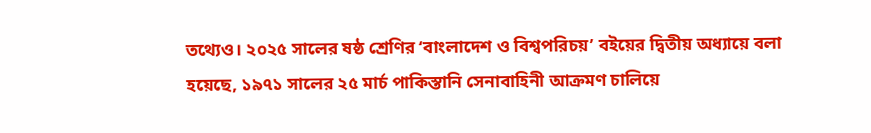তথ্যেও। ২০২৫ সালের ষষ্ঠ শ্রেণির ‘বাংলাদেশ ও বিশ্বপরিচয়’ বইয়ের দ্বিতীয় অধ্যায়ে বলা হয়েছে, ১৯৭১ সালের ২৫ মার্চ পাকিস্তানি সেনাবাহিনী আক্রমণ চালিয়ে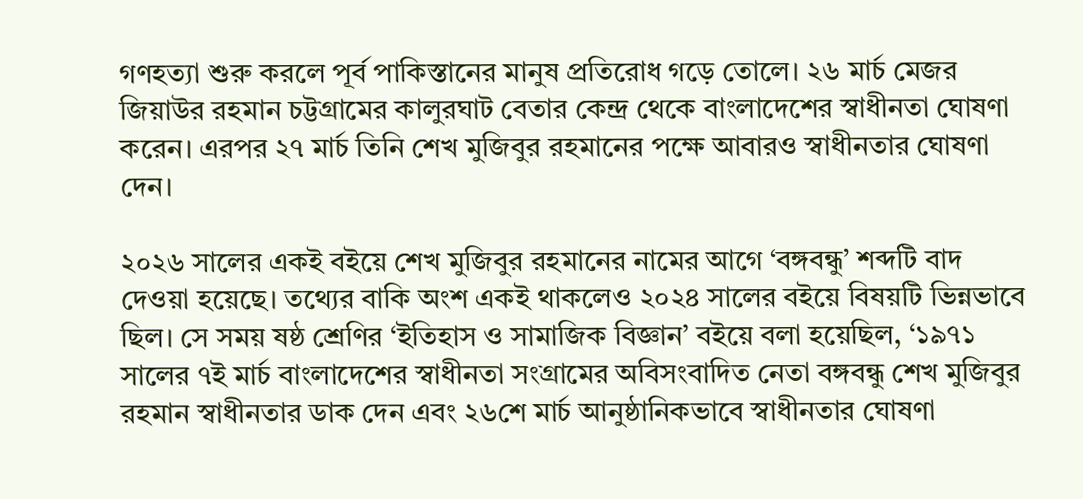গণহত্যা শুরু করলে পূর্ব পাকিস্তানের মানুষ প্রতিরোধ গড়ে তোলে। ২৬ মার্চ মেজর জিয়াউর রহমান চট্টগ্রামের কালুরঘাট বেতার কেন্দ্র থেকে বাংলাদেশের স্বাধীনতা ঘোষণা করেন। এরপর ২৭ মার্চ তিনি শেখ মুজিবুর রহমানের পক্ষে আবারও স্বাধীনতার ঘোষণা দেন।

২০২৬ সালের একই বইয়ে শেখ মুজিবুর রহমানের নামের আগে ‘বঙ্গবন্ধু’ শব্দটি বাদ দেওয়া হয়েছে। তথ্যের বাকি অংশ একই থাকলেও ২০২৪ সালের বইয়ে বিষয়টি ভিন্নভাবে ছিল। সে সময় ষষ্ঠ শ্রেণির ‘ইতিহাস ও সামাজিক বিজ্ঞান’ বইয়ে বলা হয়েছিল, ‘১৯৭১ সালের ৭ই মার্চ বাংলাদেশের স্বাধীনতা সংগ্রামের অবিসংবাদিত নেতা বঙ্গবন্ধু শেখ মুজিবুর রহমান স্বাধীনতার ডাক দেন এবং ২৬শে মার্চ আনুষ্ঠানিকভাবে স্বাধীনতার ঘোষণা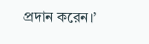প্রদান করেন।’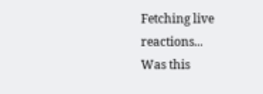Fetching live reactions...
Was this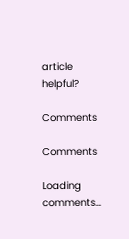article helpful?

Comments

Comments

Loading comments…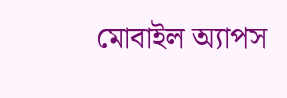মোবাইল অ্যাপস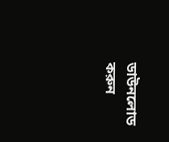ডাউনলোড করুন